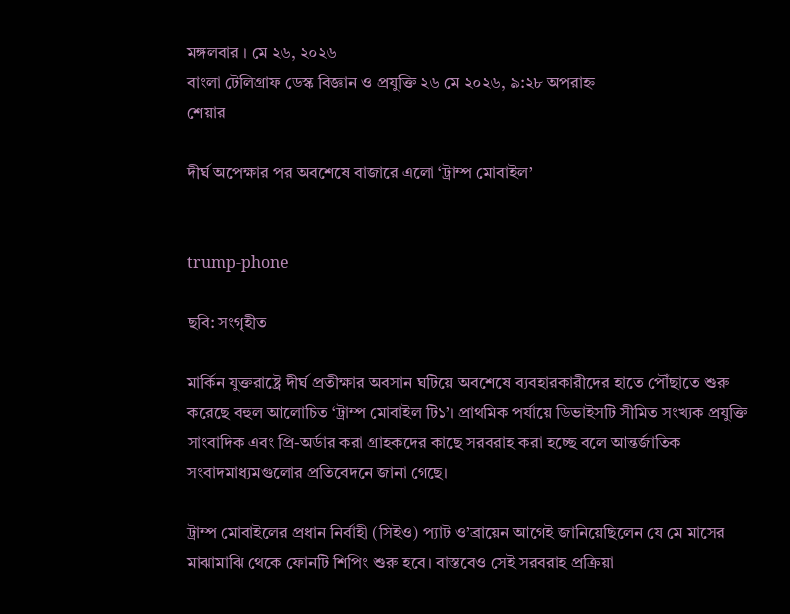মঙ্গলবার । মে ২৬, ২০২৬
বাংলা টেলিগ্রাফ ডেস্ক বিজ্ঞান ও প্রযুক্তি ২৬ মে ২০২৬, ৯:২৮ অপরাহ্ন
শেয়ার

দীর্ঘ অপেক্ষার পর অবশেষে বাজারে এলো ‘ট্রাম্প মোবাইল’


trump-phone

ছবি: সংগৃহীত

মার্কিন যুক্তরাষ্ট্রে দীর্ঘ প্রতীক্ষার অবসান ঘটিয়ে অবশেষে ব্যবহারকারীদের হাতে পৌঁছাতে শুরু করেছে বহুল আলোচিত ‘ট্রাম্প মোবাইল টি১’। প্রাথমিক পর্যায়ে ডিভাইসটি সীমিত সংখ্যক প্রযুক্তি সাংবাদিক এবং প্রি-অর্ডার করা গ্রাহকদের কাছে সরবরাহ করা হচ্ছে বলে আন্তর্জাতিক সংবাদমাধ্যমগুলোর প্রতিবেদনে জানা গেছে।

ট্রাম্প মোবাইলের প্রধান নির্বাহী (সিইও) প্যাট ও’ব্রায়েন আগেই জানিয়েছিলেন যে মে মাসের মাঝামাঝি থেকে ফোনটি শিপিং শুরু হবে। বাস্তবেও সেই সরবরাহ প্রক্রিয়া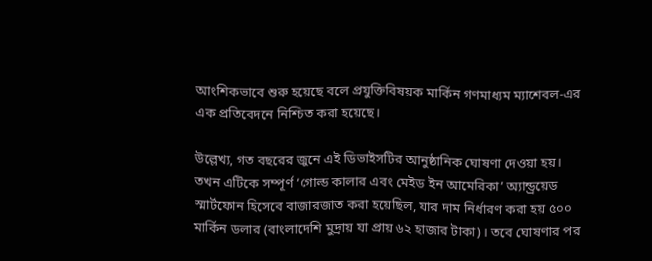আংশিকভাবে শুরু হয়েছে বলে প্রযুক্তিবিষয়ক মার্কিন গণমাধ্যম ম্যাশেবল-এর এক প্রতিবেদনে নিশ্চিত করা হয়েছে।

উল্লেখ্য, গত বছরের জুনে এই ডিভাইসটির আনুষ্ঠানিক ঘোষণা দেওয়া হয়। তখন এটিকে সম্পূর্ণ ‘গোল্ড কালার এবং মেইড ইন আমেরিকা’ অ্যান্ড্রয়েড স্মার্টফোন হিসেবে বাজারজাত করা হয়েছিল, যার দাম নির্ধারণ করা হয় ৫০০ মার্কিন ডলার (বাংলাদেশি মুদ্রায় যা প্রায় ৬২ হাজার টাকা)। তবে ঘোষণার পর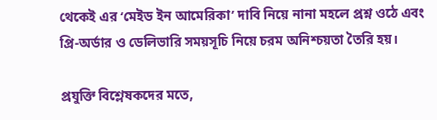থেকেই এর ‘মেইড ইন আমেরিকা’ দাবি নিয়ে নানা মহলে প্রশ্ন ওঠে এবং প্রি-অর্ডার ও ডেলিভারি সময়সূচি নিয়ে চরম অনিশ্চয়তা তৈরি হয়।

প্রযুক্তি বিশ্লেষকদের মতে,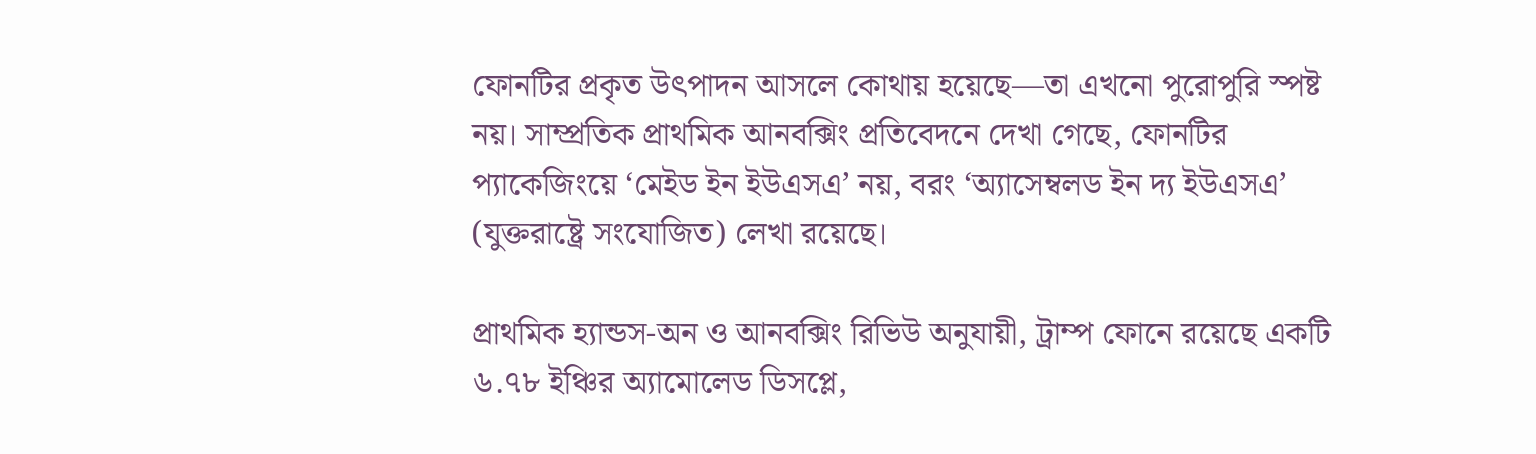ফোনটির প্রকৃত উৎপাদন আসলে কোথায় হয়েছে—তা এখনো পুরোপুরি স্পষ্ট নয়। সাম্প্রতিক প্রাথমিক আনবক্সিং প্রতিবেদনে দেখা গেছে, ফোনটির প্যাকেজিংয়ে ‘মেইড ইন ইউএসএ’ নয়, বরং ‘অ্যাসেম্বলড ইন দ্য ইউএসএ’ (যুক্তরাষ্ট্রে সংযোজিত) লেখা রয়েছে।

প্রাথমিক হ্যান্ডস-অন ও আনবক্সিং রিভিউ অনুযায়ী, ট্রাম্প ফোনে রয়েছে একটি ৬.৭৮ ইঞ্চির অ্যামোলেড ডিসপ্লে,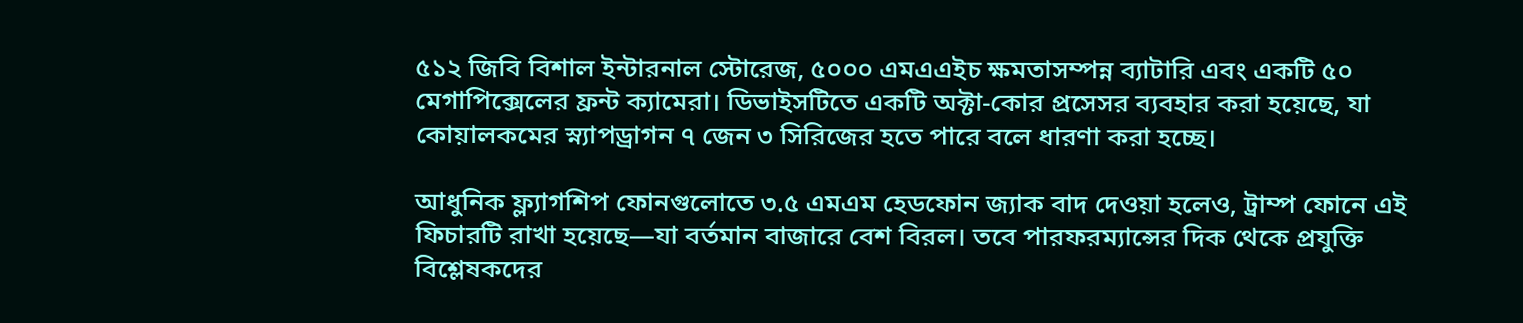৫১২ জিবি বিশাল ইন্টারনাল স্টোরেজ, ৫০০০ এমএএইচ ক্ষমতাসম্পন্ন ব্যাটারি এবং একটি ৫০ মেগাপিক্সেলের ফ্রন্ট ক্যামেরা। ডিভাইসটিতে একটি অক্টা-কোর প্রসেসর ব্যবহার করা হয়েছে, যা কোয়ালকমের স্ন্যাপড্রাগন ৭ জেন ৩ সিরিজের হতে পারে বলে ধারণা করা হচ্ছে।

আধুনিক ফ্ল্যাগশিপ ফোনগুলোতে ৩.৫ এমএম হেডফোন জ্যাক বাদ দেওয়া হলেও, ট্রাম্প ফোনে এই ফিচারটি রাখা হয়েছে—যা বর্তমান বাজারে বেশ বিরল। তবে পারফরম্যান্সের দিক থেকে প্রযুক্তি বিশ্লেষকদের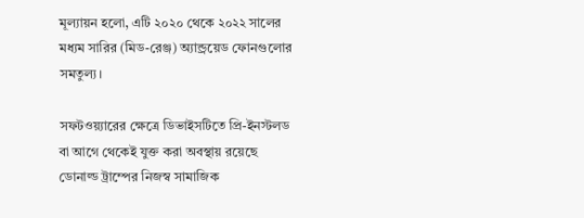মূল্যায়ন হলো, এটি ২০২০ থেকে ২০২২ সালের মধ্যম সারির (মিড-রেঞ্জ) অ্যান্ড্রয়েড ফোনগুলোর সমতুল্য।

সফটওয়্যারের ক্ষেত্রে ডিভাইসটিতে প্রি-ইনস্টলড বা আগে থেকেই যুক্ত করা অবস্থায় রয়েছে ডোনাল্ড ট্রাম্পের নিজস্ব সামাজিক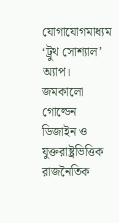যোগাযোগমাধ্যম ‘ট্রুথ সোশ্যাল’ অ্যাপ। জমকালো গোল্ডেন ডিজাইন ও যুক্তরাষ্ট্রভিত্তিক রাজনৈতিক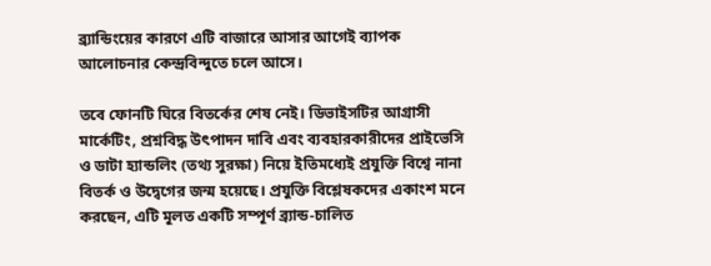ব্র্যান্ডিংয়ের কারণে এটি বাজারে আসার আগেই ব্যাপক আলোচনার কেন্দ্রবিন্দুতে চলে আসে।

তবে ফোনটি ঘিরে বিতর্কের শেষ নেই। ডিভাইসটির আগ্রাসী মার্কেটিং, প্রশ্নবিদ্ধ উৎপাদন দাবি এবং ব্যবহারকারীদের প্রাইভেসি ও ডাটা হ্যান্ডলিং (তথ্য সুরক্ষা) নিয়ে ইতিমধ্যেই প্রযুক্তি বিশ্বে নানা বিতর্ক ও উদ্বেগের জন্ম হয়েছে। প্রযুক্তি বিশ্লেষকদের একাংশ মনে করছেন, এটি মূলত একটি সম্পূর্ণ ব্র্যান্ড-চালিত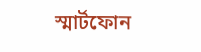স্মার্টফোন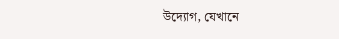উদ্যোগ, যেখানে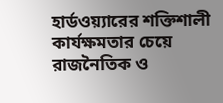হার্ডওয়্যারের শক্তিশালী কার্যক্ষমতার চেয়ে রাজনৈতিক ও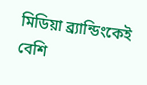মিডিয়া ব্র্যান্ডিংকেই বেশি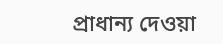প্রাধান্য দেওয়া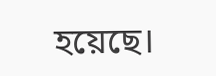হয়েছে।